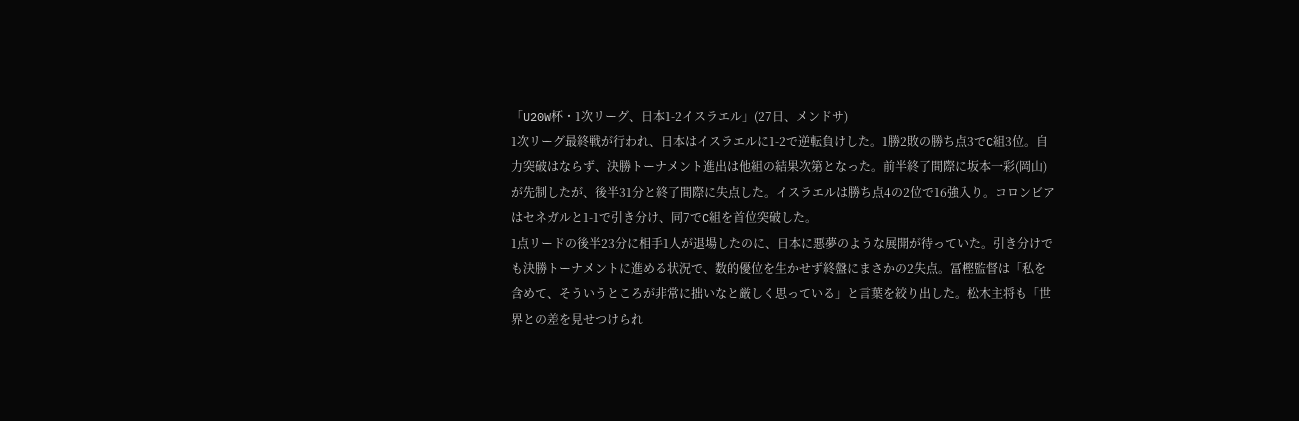「U20W杯・1次リーグ、日本1-2イスラエル」(27日、メンドサ)
1次リーグ最終戦が行われ、日本はイスラエルに1-2で逆転負けした。1勝2敗の勝ち点3でC組3位。自力突破はならず、決勝トーナメント進出は他組の結果次第となった。前半終了間際に坂本一彩(岡山)が先制したが、後半31分と終了間際に失点した。イスラエルは勝ち点4の2位で16強入り。コロンビアはセネガルと1-1で引き分け、同7でC組を首位突破した。
1点リードの後半23分に相手1人が退場したのに、日本に悪夢のような展開が待っていた。引き分けでも決勝トーナメントに進める状況で、数的優位を生かせず終盤にまさかの2失点。冨樫監督は「私を含めて、そういうところが非常に拙いなと厳しく思っている」と言葉を絞り出した。松木主将も「世界との差を見せつけられ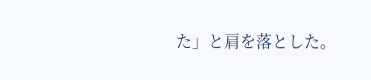た」と肩を落とした。